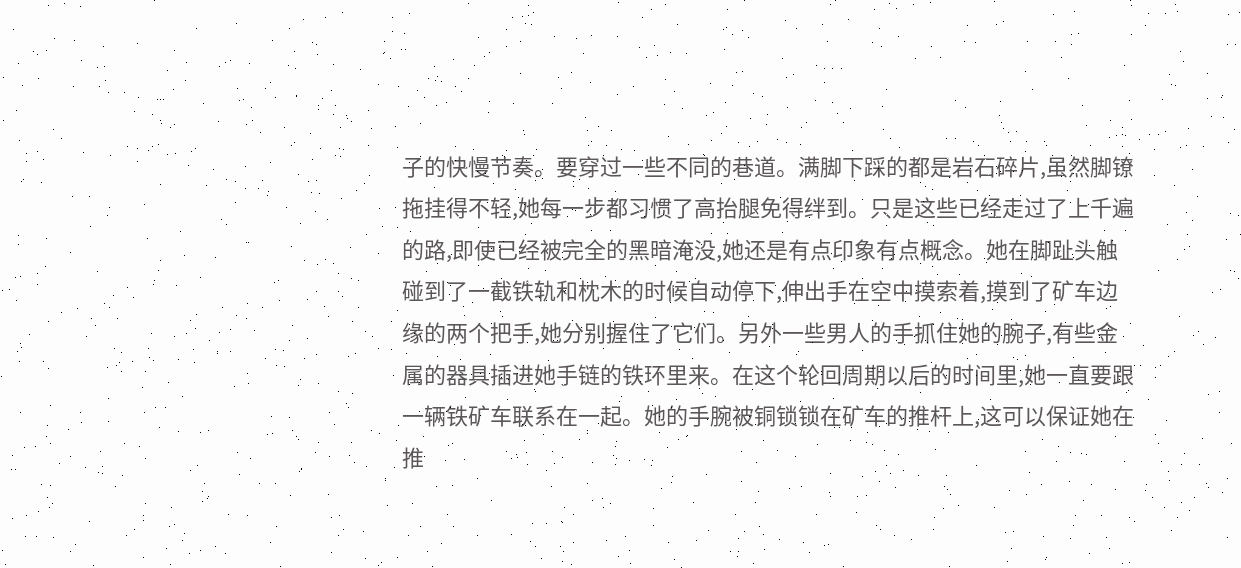子的快慢节奏。要穿过一些不同的巷道。满脚下踩的都是岩石碎片,虽然脚镣拖挂得不轻,她每一步都习惯了高抬腿免得绊到。只是这些已经走过了上千遍的路,即使已经被完全的黑暗淹没,她还是有点印象有点概念。她在脚趾头触碰到了一截铁轨和枕木的时候自动停下,伸出手在空中摸索着,摸到了矿车边缘的两个把手,她分别握住了它们。另外一些男人的手抓住她的腕子,有些金属的器具插进她手链的铁环里来。在这个轮回周期以后的时间里,她一直要跟一辆铁矿车联系在一起。她的手腕被铜锁锁在矿车的推杆上,这可以保证她在推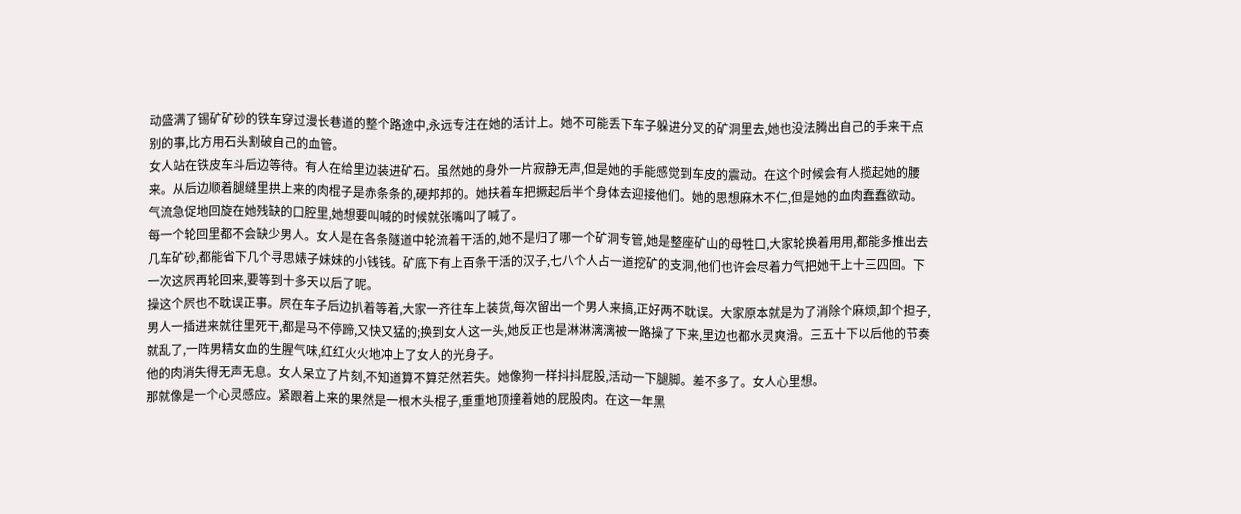动盛满了锡矿矿砂的铁车穿过漫长巷道的整个路途中,永远专注在她的活计上。她不可能丢下车子躲进分叉的矿洞里去,她也没法腾出自己的手来干点别的事,比方用石头割破自己的血管。
女人站在铁皮车斗后边等待。有人在给里边装进矿石。虽然她的身外一片寂静无声,但是她的手能感觉到车皮的震动。在这个时候会有人揽起她的腰来。从后边顺着腿缝里拱上来的肉棍子是赤条条的,硬邦邦的。她扶着车把撅起后半个身体去迎接他们。她的思想麻木不仁,但是她的血肉蠢蠢欲动。气流急促地回旋在她残缺的口腔里,她想要叫喊的时候就张嘴叫了喊了。
每一个轮回里都不会缺少男人。女人是在各条隧道中轮流着干活的,她不是归了哪一个矿洞专管,她是整座矿山的母牲口,大家轮换着用用,都能多推出去几车矿砂,都能省下几个寻思婊子妹妹的小钱钱。矿底下有上百条干活的汉子,七八个人占一道挖矿的支洞,他们也许会尽着力气把她干上十三四回。下一次这屄再轮回来,要等到十多天以后了呢。
操这个屄也不耽误正事。屄在车子后边扒着等着,大家一齐往车上装货,每次留出一个男人来搞,正好两不耽误。大家原本就是为了消除个麻烦,卸个担子,男人一插进来就往里死干,都是马不停蹄,又快又猛的;换到女人这一头,她反正也是淋淋漓漓被一路操了下来,里边也都水灵爽滑。三五十下以后他的节奏就乱了,一阵男精女血的生腥气味,红红火火地冲上了女人的光身子。
他的肉消失得无声无息。女人呆立了片刻,不知道算不算茫然若失。她像狗一样抖抖屁股,活动一下腿脚。差不多了。女人心里想。
那就像是一个心灵感应。紧跟着上来的果然是一根木头棍子,重重地顶撞着她的屁股肉。在这一年黑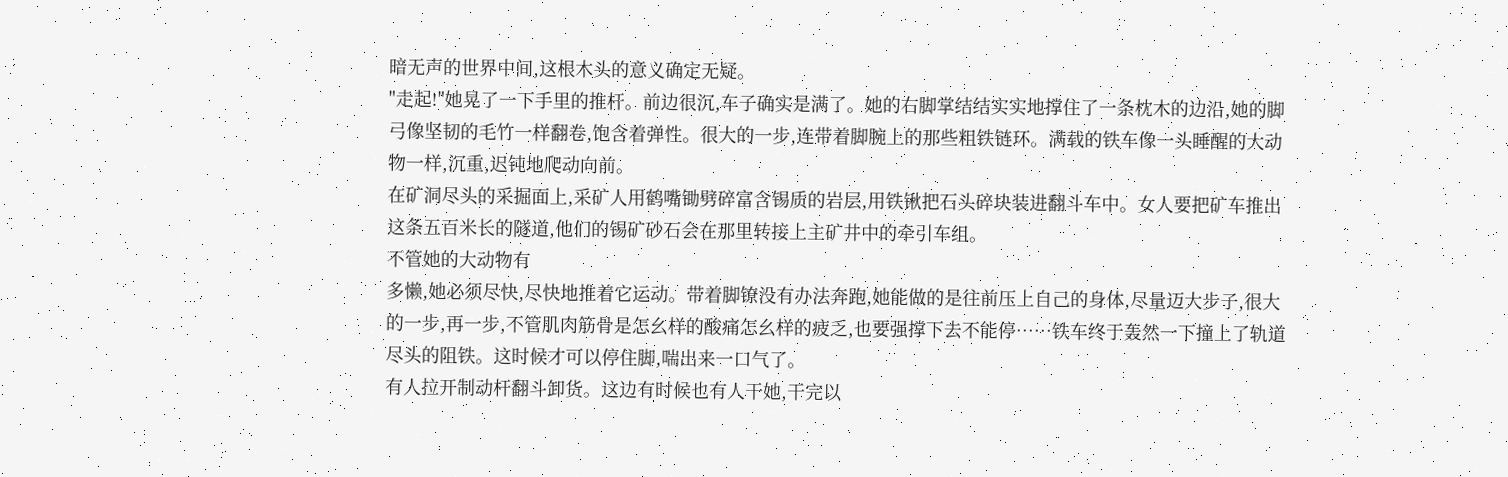暗无声的世界中间,这根木头的意义确定无疑。
"走起!"她晃了一下手里的推杆。前边很沉,车子确实是满了。她的右脚掌结结实实地撑住了一条枕木的边沿,她的脚弓像坚韧的毛竹一样翻卷,饱含着弹性。很大的一步,连带着脚腕上的那些粗铁链环。满载的铁车像一头睡醒的大动物一样,沉重,迟钝地爬动向前。
在矿洞尽头的采掘面上,采矿人用鹤嘴锄劈碎富含锡质的岩层,用铁锹把石头碎块装进翻斗车中。女人要把矿车推出这条五百米长的隧道,他们的锡矿砂石会在那里转接上主矿井中的牵引车组。
不管她的大动物有
多懒,她必须尽快,尽快地推着它运动。带着脚镣没有办法奔跑,她能做的是往前压上自己的身体,尽量迈大步子,很大的一步,再一步,不管肌肉筋骨是怎幺样的酸痛怎幺样的疲乏,也要强撑下去不能停……铁车终于轰然一下撞上了轨道尽头的阻铁。这时候才可以停住脚,喘出来一口气了。
有人拉开制动杆翻斗卸货。这边有时候也有人干她,干完以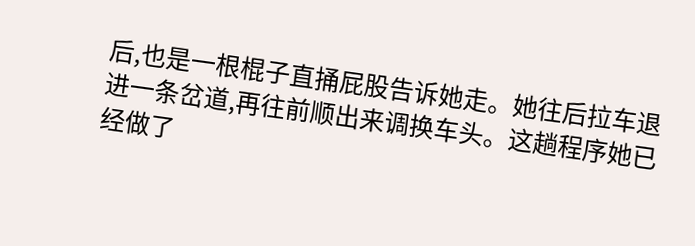后,也是一根棍子直捅屁股告诉她走。她往后拉车退进一条岔道,再往前顺出来调换车头。这趟程序她已经做了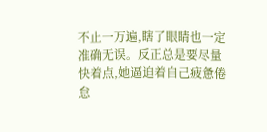不止一万遍,瞎了眼睛也一定准确无误。反正总是要尽量快着点,她逼迫着自己疲惫倦怠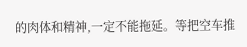的肉体和精神,一定不能拖延。等把空车推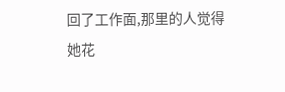回了工作面,那里的人觉得她花